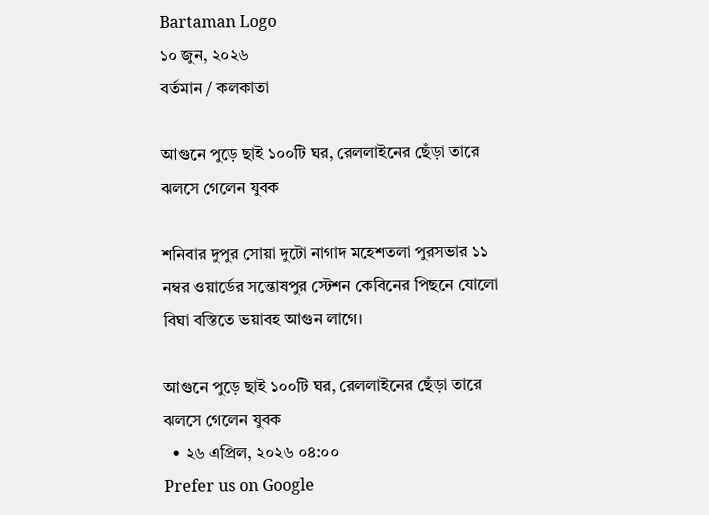Bartaman Logo
১০ জুন, ২০২৬
বর্তমান / কলকাতা

আগুনে পুড়ে ছাই ১০০টি ঘর, রেললাইনের ছেঁড়া তারে ঝলসে গেলেন যুবক

শনিবার দুপুর সোয়া দুটো নাগাদ মহেশতলা পুরসভার ১১ নম্বর ওয়ার্ডের সন্তোষপুর স্টেশন কেবিনের পিছনে যোলো বিঘা বস্তিতে ভয়াবহ আগুন লাগে।

আগুনে পুড়ে ছাই ১০০টি ঘর, রেললাইনের ছেঁড়া তারে ঝলসে গেলেন যুবক
  • ২৬ এপ্রিল, ২০২৬ ০৪:০০
Prefer us on Google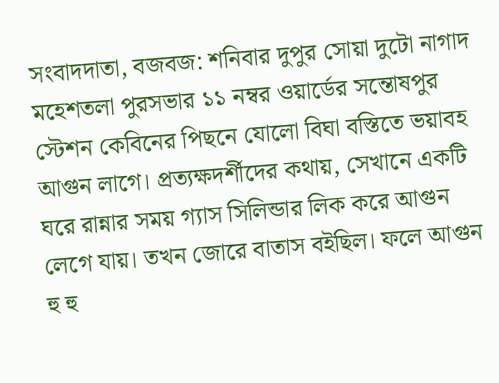সংবাদদাতা, বজবজ: শনিবার দুপুর সোয়া দুটো নাগাদ মহেশতলা পুরসভার ১১ নম্বর ওয়ার্ডের সন্তোষপুর স্টেশন কেবিনের পিছনে যোলো বিঘা বস্তিতে ভয়াবহ আগুন লাগে। প্রত্যক্ষদর্শীদের কথায়, সেখানে একটি ঘরে রান্নার সময় গ্যাস সিলিন্ডার লিক করে আগুন লেগে যায়। তখন জোরে বাতাস বইছিল। ফলে আগুন হু হু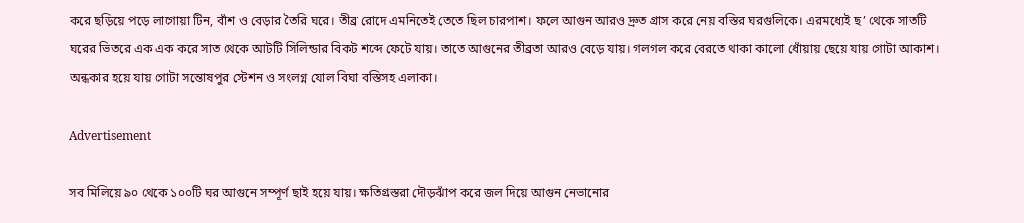করে ছড়িয়ে পড়ে লাগোয়া টিন, বাঁশ ও বেড়ার তৈরি ঘরে। তীব্র রোদে এমনিতেই তেতে ছিল চারপাশ। ফলে আগুন আরও দ্রুত গ্রাস করে নেয় বস্তির ঘরগুলিকে। এরমধ্যেই ছ’ থেকে সাতটি ঘরের ভিতরে এক এক করে সাত থেকে আটটি সিলিন্ডার বিকট শব্দে ফেটে যায়। তাতে আগুনের তীব্রতা আরও বেড়ে যায়। গলগল করে বেরতে থাকা কালো ধোঁয়ায় ছেয়ে যায় গোটা আকাশ। অন্ধকার হয়ে যায় গোটা সন্তোষপুর স্টেশন ও সংলগ্ন যোল বিঘা বস্তিসহ এলাকা।

Advertisement

সব মিলিয়ে ৯০ থেকে ১০০টি ঘর আগুনে সম্পূর্ণ ছাই হয়ে যায়। ক্ষতিগ্রস্তরা দৌড়ঝাঁপ করে জল দিয়ে আগুন নেভানোর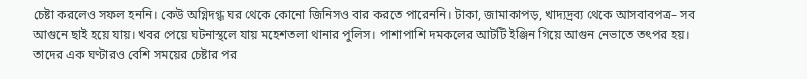চেষ্টা করলেও সফল হননি। কেউ অগ্নিদগ্ধ ঘর থেকে কোনো জিনিসও বার করতে পারেননি। টাকা, জামাকাপড়, খাদ্যদ্রব্য থেকে আসবাবপত্র– সব আগুনে ছাই হয়ে যায়। খবর পেয়ে ঘটনাস্থলে যায় মহেশতলা থানার পুলিস। পাশাপাশি দমকলের আটটি ইঞ্জিন গিয়ে আগুন নেভাতে তৎপর হয়। তাদের এক ঘণ্টারও বেশি সময়ের চেষ্টার পর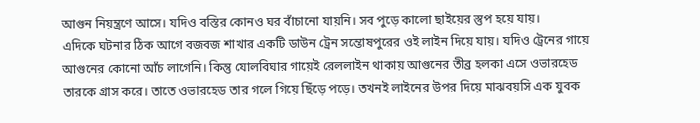আগুন নিয়ন্ত্রণে আসে। যদিও বস্তির কোনও ঘর বাঁচানো যায়নি। সব পুড়ে কালো ছাইয়ের স্তুপ হয়ে যায়।
এদিকে ঘটনার ঠিক আগে বজবজ শাখার একটি ডাউন ট্রেন সন্তোষপুরের ওই লাইন দিয়ে যায়। যদিও ট্রেনের গায়ে আগুনের কোনো আঁচ লাগেনি। কিন্তু যোলবিঘার গায়েই রেললাইন থাকায় আগুনের তীব্র হলকা এসে ওভারহেড তারকে গ্রাস করে। তাতে ওভারহেড তার গলে গিয়ে ছিঁড়ে পড়ে। তখনই লাইনের উপর দিয়ে মাঝবয়সি এক যুবক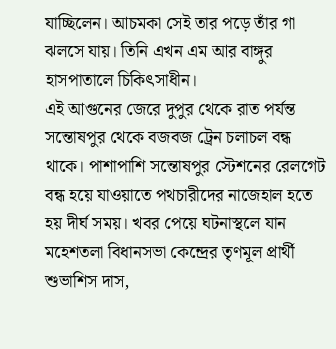যাচ্ছিলেন। আচমকা সেই তার পড়ে তাঁর গা ঝলসে যায়। তিনি এখন এম আর বাঙ্গুর হাসপাতালে চিকিৎসাধীন।
এই আগুনের জেরে দুপুর থেকে রাত পর্যন্ত সন্তোষপুর থেকে বজবজ ট্রেন চলাচল বন্ধ থাকে। পাশাপাশি সন্তোষপুর স্টেশনের রেলগেট বন্ধ হয়ে যাওয়াতে পথচারীদের নাজেহাল হতে হয় দীর্ঘ সময়। খবর পেয়ে ঘটনাস্থলে যান মহেশতলা বিধানসভা কেন্দ্রের তৃণমূল প্রার্থী শুভাশিস দাস,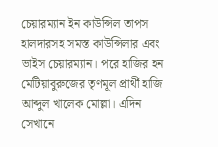চেয়ারম্যান ইন কাউন্সিল তাপস হালদারসহ সমস্ত কাউন্সিলার এবং ভাইস চেয়ারম্যান। পরে হাজির হন মেটিয়াবুরুজের তৃণমূল প্রার্থী হাজি আব্দুল খালেক মোল্লা। এদিন সেখানে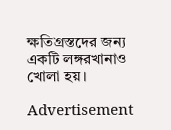ক্ষতিগ্রস্তদের জন্য একটি লঙ্গরখানাও খোলা হয়।

Advertisement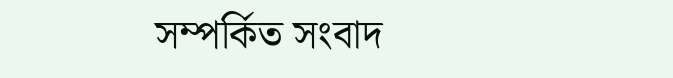সম্পর্কিত সংবাদ